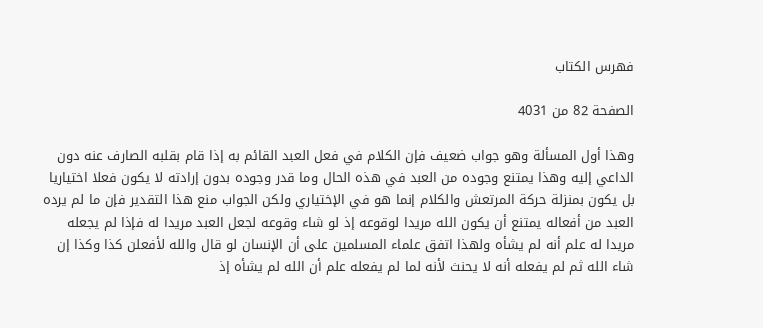فهرس الكتاب

الصفحة 82 من 4031

وهذا أول المسألة وهو جواب ضعيف فإن الكلام في فعل العبد القائم به إذا قام بقلبه الصارف عنه دون الداعي إليه وهذا يمتنع وجوده من العبد في هذه الحال وما قدر وجوده بدون إرادته لا يكون فعلا اختياريا بل يكون بمنزلة حركة المرتعش والكلام إنما هو في الإختياري ولكن الجواب منع هذا التقدير فإن ما لم يرده العبد من أفعاله يمتنع أن يكون الله مريدا لوقوعه إذ لو شاء وقوعه لجعل العبد مريدا له فإذا لم يجعله مريدا له علم أنه لم يشأه ولهذا اتفق علماء المسلمين على أن الإنسان لو قال والله لأفعلن كذا وكذا إن شاء الله ثم لم يفعله أنه لا يحنث لأنه لما لم يفعله علم أن الله لم يشأه إذ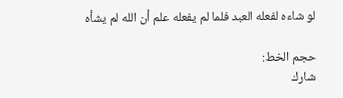لو شاءه لفعله العبد فلما لم يفعله علم أن الله لم يشأه

حجم الخط:
شارك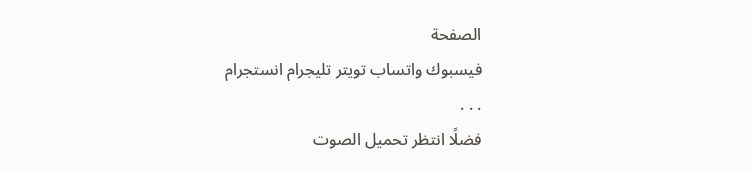الصفحة
فيسبوك واتساب تويتر تليجرام انستجرام
. . .
فضلًا انتظر تحميل الصوت